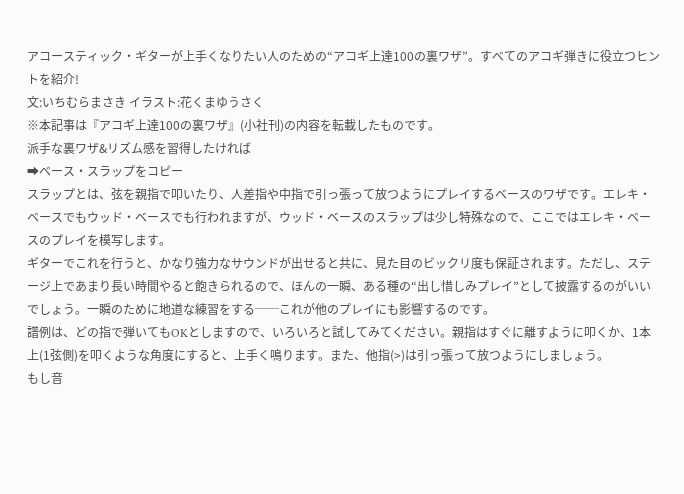アコースティック・ギターが上手くなりたい人のための“アコギ上達100の裏ワザ”。すべてのアコギ弾きに役立つヒントを紹介!
文:いちむらまさき イラスト:花くまゆうさく
※本記事は『アコギ上達100の裏ワザ』(小社刊)の内容を転載したものです。
派手な裏ワザ&リズム感を習得したければ
➡ベース・スラップをコピー
スラップとは、弦を親指で叩いたり、人差指や中指で引っ張って放つようにプレイするベースのワザです。エレキ・ベースでもウッド・ベースでも行われますが、ウッド・ベースのスラップは少し特殊なので、ここではエレキ・ベースのプレイを模写します。
ギターでこれを行うと、かなり強力なサウンドが出せると共に、見た目のビックリ度も保証されます。ただし、ステージ上であまり長い時間やると飽きられるので、ほんの一瞬、ある種の“出し惜しみプレイ”として披露するのがいいでしょう。一瞬のために地道な練習をする──これが他のプレイにも影響するのです。
譜例は、どの指で弾いてもOKとしますので、いろいろと試してみてください。親指はすぐに離すように叩くか、1本上(1弦側)を叩くような角度にすると、上手く鳴ります。また、他指(>)は引っ張って放つようにしましょう。
もし音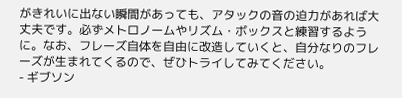がきれいに出ない瞬間があっても、アタックの音の迫力があれば大丈夫です。必ずメトロノームやリズム・ボックスと練習するように。なお、フレーズ自体を自由に改造していくと、自分なりのフレーズが生まれてくるので、ぜひトライしてみてください。
- ギブソン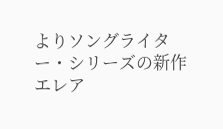よりソングライター・シリーズの新作エレア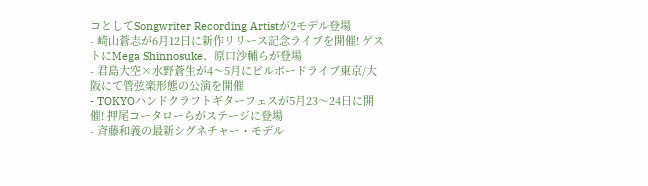コとしてSongwriter Recording Artistが2モデル登場
- 崎山蒼志が6月12日に新作リリース記念ライブを開催! ゲストにMega Shinnosuke、原口沙輔らが登場
- 君島大空×水野蒼生が4〜5月にビルボードライブ東京/大阪にて管弦楽形態の公演を開催
- TOKYOハンドクラフトギターフェスが5月23〜24日に開催! 押尾コータローらがステージに登場
- 斉藤和義の最新シグネチャー・モデル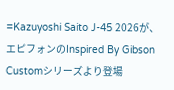=Kazuyoshi Saito J-45 2026が、エピフォンのInspired By Gibson Customシリーズより登場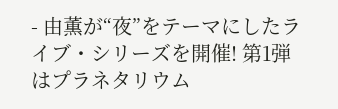- 由薫が“夜”をテーマにしたライブ・シリーズを開催! 第1弾はプラネタリウム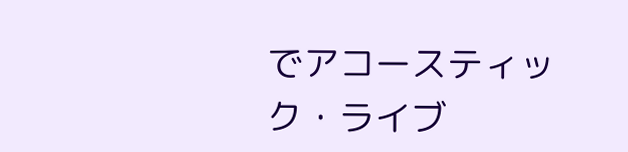でアコースティック・ライブ